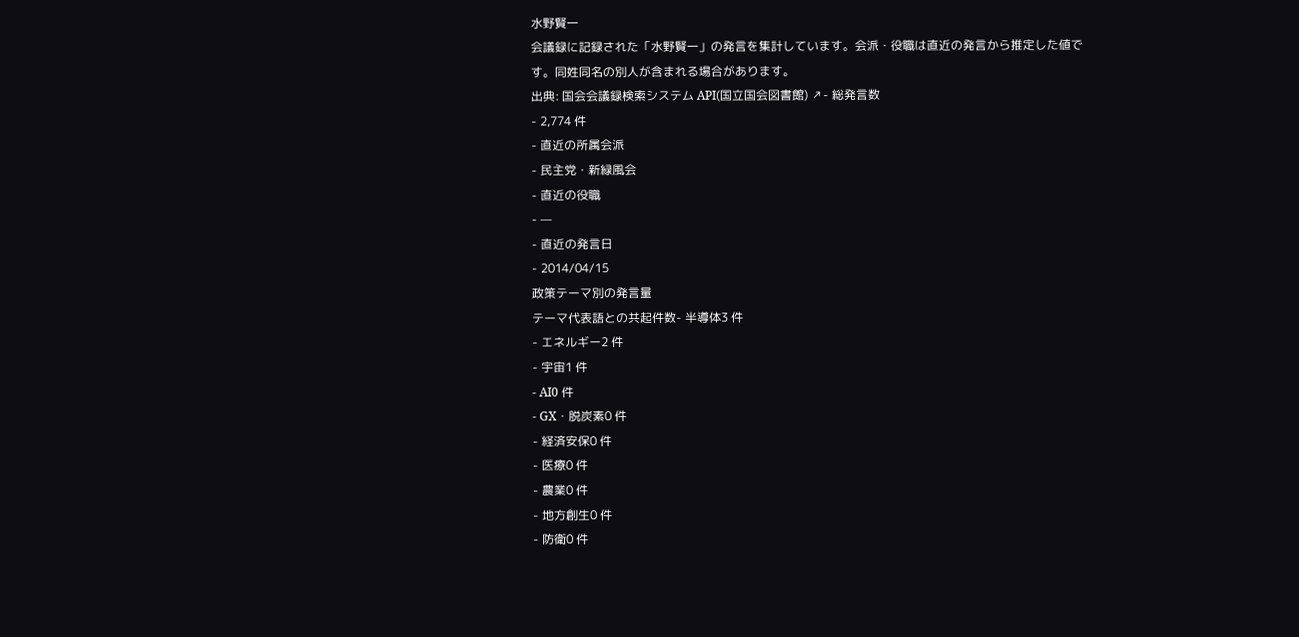水野賢一
会議録に記録された「水野賢一」の発言を集計しています。会派・役職は直近の発言から推定した値です。同姓同名の別人が含まれる場合があります。
出典: 国会会議録検索システム API(国立国会図書館) ↗- 総発言数
- 2,774 件
- 直近の所属会派
- 民主党・新緑風会
- 直近の役職
- —
- 直近の発言日
- 2014/04/15
政策テーマ別の発言量
テーマ代表語との共起件数- 半導体3 件
- エネルギー2 件
- 宇宙1 件
- AI0 件
- GX・脱炭素0 件
- 経済安保0 件
- 医療0 件
- 農業0 件
- 地方創生0 件
- 防衛0 件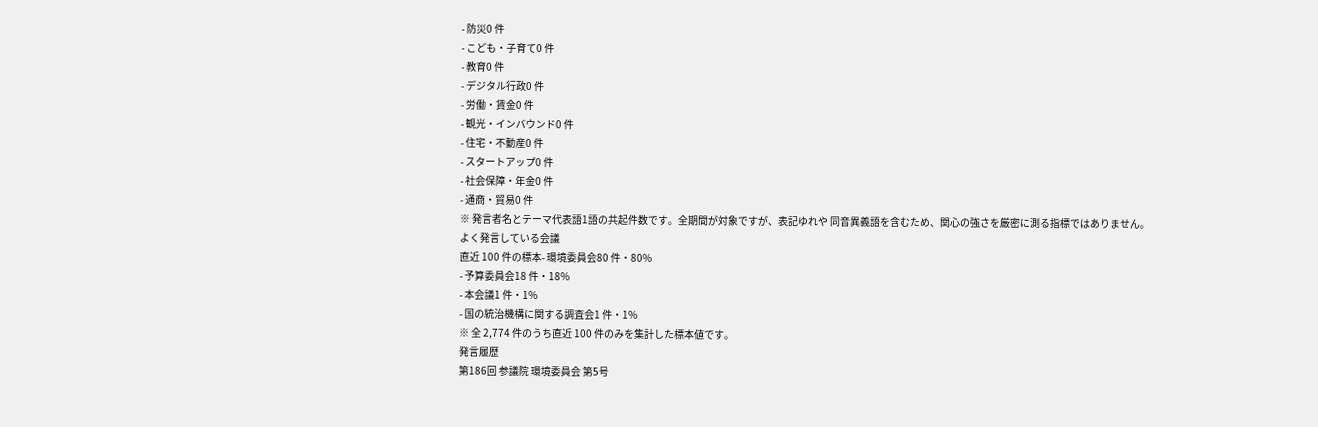- 防災0 件
- こども・子育て0 件
- 教育0 件
- デジタル行政0 件
- 労働・賃金0 件
- 観光・インバウンド0 件
- 住宅・不動産0 件
- スタートアップ0 件
- 社会保障・年金0 件
- 通商・貿易0 件
※ 発言者名とテーマ代表語1語の共起件数です。全期間が対象ですが、表記ゆれや 同音異義語を含むため、関心の強さを厳密に測る指標ではありません。
よく発言している会議
直近 100 件の標本- 環境委員会80 件・80%
- 予算委員会18 件・18%
- 本会議1 件・1%
- 国の統治機構に関する調査会1 件・1%
※ 全 2,774 件のうち直近 100 件のみを集計した標本値です。
発言履歴
第186回 参議院 環境委員会 第5号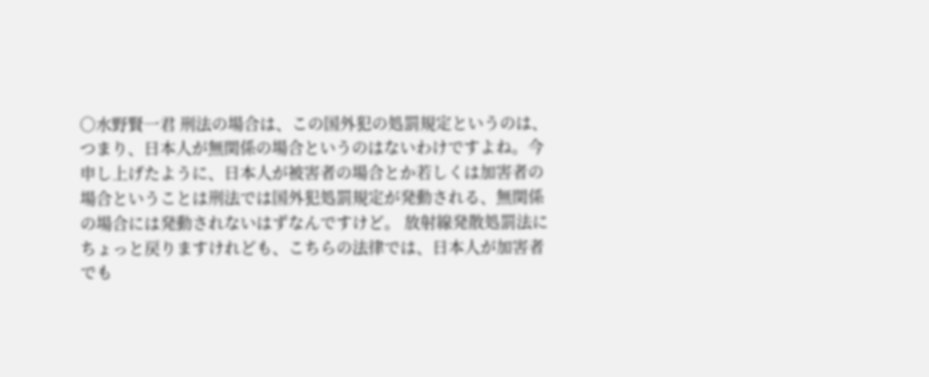○水野賢一君 刑法の場合は、この国外犯の処罰規定というのは、つまり、日本人が無関係の場合というのはないわけですよね。今申し上げたように、日本人が被害者の場合とか若しくは加害者の場合ということは刑法では国外犯処罰規定が発動される、無関係の場合には発動されないはずなんですけど。 放射線発散処罰法にちょっと戻りますけれども、こちらの法律では、日本人が加害者でも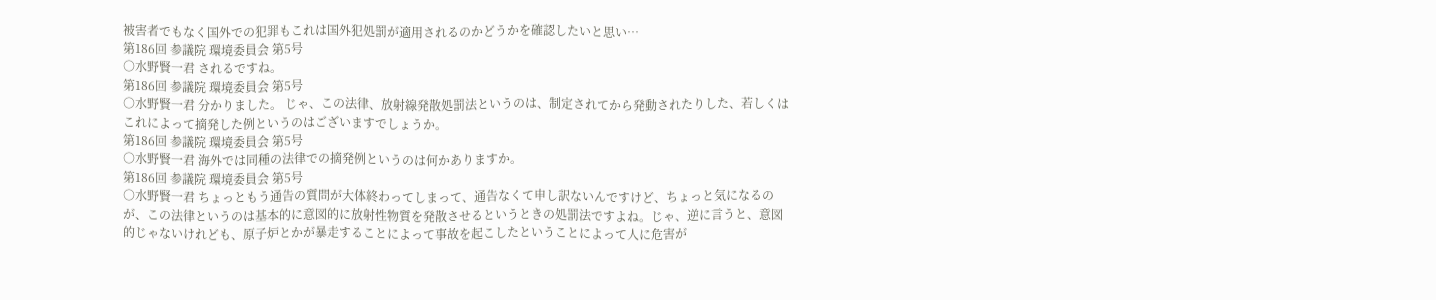被害者でもなく国外での犯罪もこれは国外犯処罰が適用されるのかどうかを確認したいと思い…
第186回 参議院 環境委員会 第5号
○水野賢一君 されるですね。
第186回 参議院 環境委員会 第5号
○水野賢一君 分かりました。 じゃ、この法律、放射線発散処罰法というのは、制定されてから発動されたりした、若しくはこれによって摘発した例というのはございますでしょうか。
第186回 参議院 環境委員会 第5号
○水野賢一君 海外では同種の法律での摘発例というのは何かありますか。
第186回 参議院 環境委員会 第5号
○水野賢一君 ちょっともう通告の質問が大体終わってしまって、通告なくて申し訳ないんですけど、ちょっと気になるのが、この法律というのは基本的に意図的に放射性物質を発散させるというときの処罰法ですよね。じゃ、逆に言うと、意図的じゃないけれども、原子炉とかが暴走することによって事故を起こしたということによって人に危害が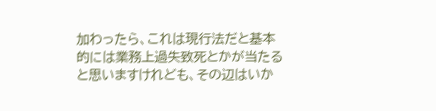加わったら、これは現行法だと基本的には業務上過失致死とかが当たると思いますけれども、その辺はいか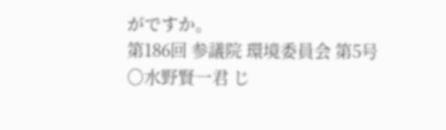がですか。
第186回 参議院 環境委員会 第5号
○水野賢一君 じ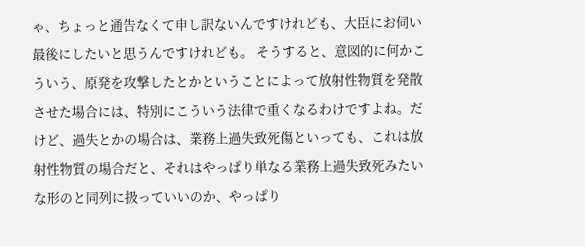ゃ、ちょっと通告なくて申し訳ないんですけれども、大臣にお伺い最後にしたいと思うんですけれども。 そうすると、意図的に何かこういう、原発を攻撃したとかということによって放射性物質を発散させた場合には、特別にこういう法律で重くなるわけですよね。だけど、過失とかの場合は、業務上過失致死傷といっても、これは放射性物質の場合だと、それはやっぱり単なる業務上過失致死みたいな形のと同列に扱っていいのか、やっぱり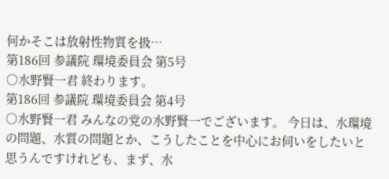何かそこは放射性物質を扱…
第186回 参議院 環境委員会 第5号
○水野賢一君 終わります。
第186回 参議院 環境委員会 第4号
○水野賢一君 みんなの党の水野賢一でございます。 今日は、水環境の問題、水質の問題とか、こうしたことを中心にお伺いをしたいと思うんですけれども、まず、水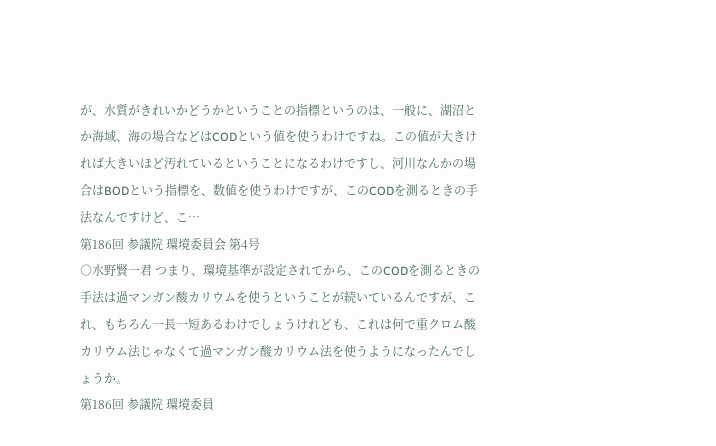が、水質がきれいかどうかということの指標というのは、一般に、湖沼とか海域、海の場合などはCODという値を使うわけですね。この値が大きければ大きいほど汚れているということになるわけですし、河川なんかの場合はBODという指標を、数値を使うわけですが、このCODを測るときの手法なんですけど、こ…
第186回 参議院 環境委員会 第4号
○水野賢一君 つまり、環境基準が設定されてから、このCODを測るときの手法は過マンガン酸カリウムを使うということが続いているんですが、これ、もちろん一長一短あるわけでしょうけれども、これは何で重クロム酸カリウム法じゃなくて過マンガン酸カリウム法を使うようになったんでしょうか。
第186回 参議院 環境委員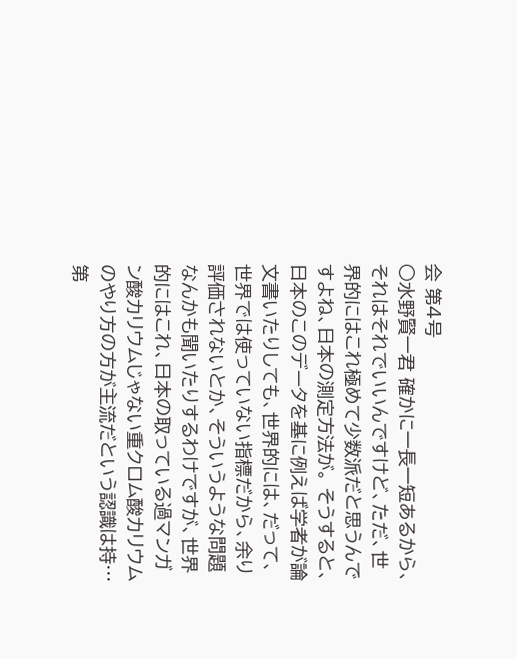会 第4号
○水野賢一君 確かに一長一短あるから、それはそれでいいんですけど、ただ、世界的にはこれ極めて少数派だと思うんですよね、日本の測定方法が。 そうすると、日本のこのデータを基に例えば学者が論文書いたりしても、世界的には、だって、世界では使っていない指標だから、余り評価されないとか、そういうような問題なんかも聞いたりするわけですが、世界的にはこれ、日本の取っている過マンガン酸カリウムじゃない重クロム酸カリウムのやり方の方が主流だという認識は持…
第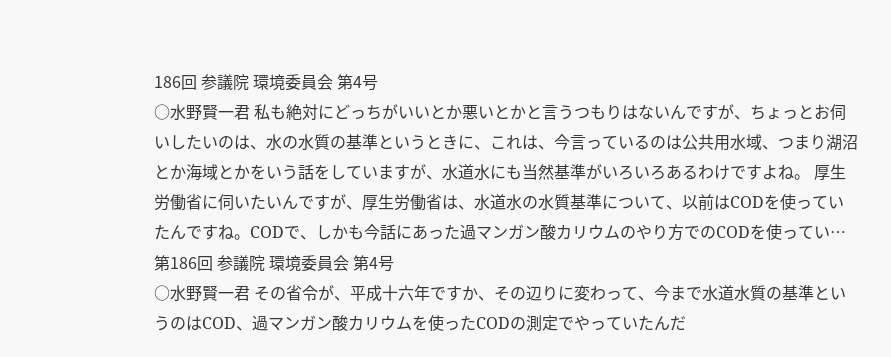186回 参議院 環境委員会 第4号
○水野賢一君 私も絶対にどっちがいいとか悪いとかと言うつもりはないんですが、ちょっとお伺いしたいのは、水の水質の基準というときに、これは、今言っているのは公共用水域、つまり湖沼とか海域とかをいう話をしていますが、水道水にも当然基準がいろいろあるわけですよね。 厚生労働省に伺いたいんですが、厚生労働省は、水道水の水質基準について、以前はCODを使っていたんですね。CODで、しかも今話にあった過マンガン酸カリウムのやり方でのCODを使ってい…
第186回 参議院 環境委員会 第4号
○水野賢一君 その省令が、平成十六年ですか、その辺りに変わって、今まで水道水質の基準というのはCOD、過マンガン酸カリウムを使ったCODの測定でやっていたんだ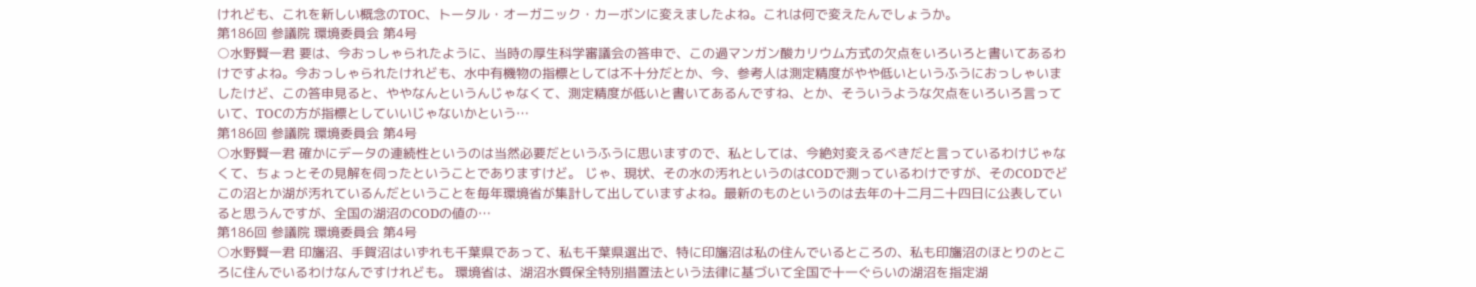けれども、これを新しい概念のTOC、トータル・オーガニック・カーボンに変えましたよね。これは何で変えたんでしょうか。
第186回 参議院 環境委員会 第4号
○水野賢一君 要は、今おっしゃられたように、当時の厚生科学審議会の答申で、この過マンガン酸カリウム方式の欠点をいろいろと書いてあるわけですよね。今おっしゃられたけれども、水中有機物の指標としては不十分だとか、今、参考人は測定精度がやや低いというふうにおっしゃいましたけど、この答申見ると、ややなんというんじゃなくて、測定精度が低いと書いてあるんですね、とか、そういうような欠点をいろいろ言っていて、TOCの方が指標としていいじゃないかという…
第186回 参議院 環境委員会 第4号
○水野賢一君 確かにデータの連続性というのは当然必要だというふうに思いますので、私としては、今絶対変えるべきだと言っているわけじゃなくて、ちょっとその見解を伺ったということでありますけど。 じゃ、現状、その水の汚れというのはCODで測っているわけですが、そのCODでどこの沼とか湖が汚れているんだということを毎年環境省が集計して出していますよね。最新のものというのは去年の十二月二十四日に公表していると思うんですが、全国の湖沼のCODの値の…
第186回 参議院 環境委員会 第4号
○水野賢一君 印旛沼、手賀沼はいずれも千葉県であって、私も千葉県選出で、特に印旛沼は私の住んでいるところの、私も印旛沼のほとりのところに住んでいるわけなんですけれども。 環境省は、湖沼水質保全特別措置法という法律に基づいて全国で十一ぐらいの湖沼を指定湖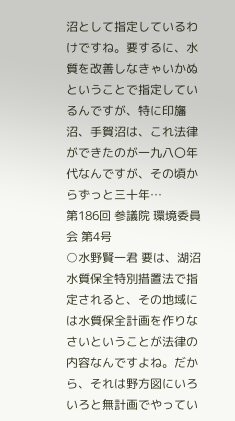沼として指定しているわけですね。要するに、水質を改善しなきゃいかぬということで指定しているんですが、特に印旛沼、手賀沼は、これ法律ができたのが一九八〇年代なんですが、その頃からずっと三十年…
第186回 参議院 環境委員会 第4号
○水野賢一君 要は、湖沼水質保全特別措置法で指定されると、その地域には水質保全計画を作りなさいということが法律の内容なんですよね。だから、それは野方図にいろいろと無計画でやってい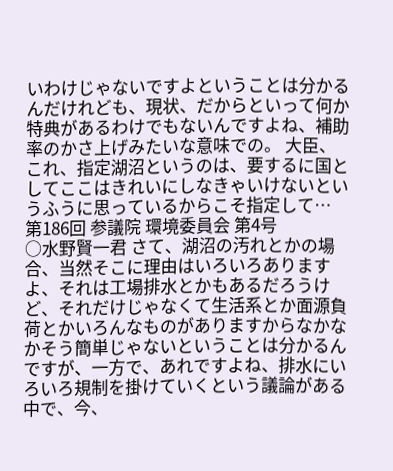いわけじゃないですよということは分かるんだけれども、現状、だからといって何か特典があるわけでもないんですよね、補助率のかさ上げみたいな意味での。 大臣、これ、指定湖沼というのは、要するに国としてここはきれいにしなきゃいけないというふうに思っているからこそ指定して…
第186回 参議院 環境委員会 第4号
○水野賢一君 さて、湖沼の汚れとかの場合、当然そこに理由はいろいろありますよ、それは工場排水とかもあるだろうけど、それだけじゃなくて生活系とか面源負荷とかいろんなものがありますからなかなかそう簡単じゃないということは分かるんですが、一方で、あれですよね、排水にいろいろ規制を掛けていくという議論がある中で、今、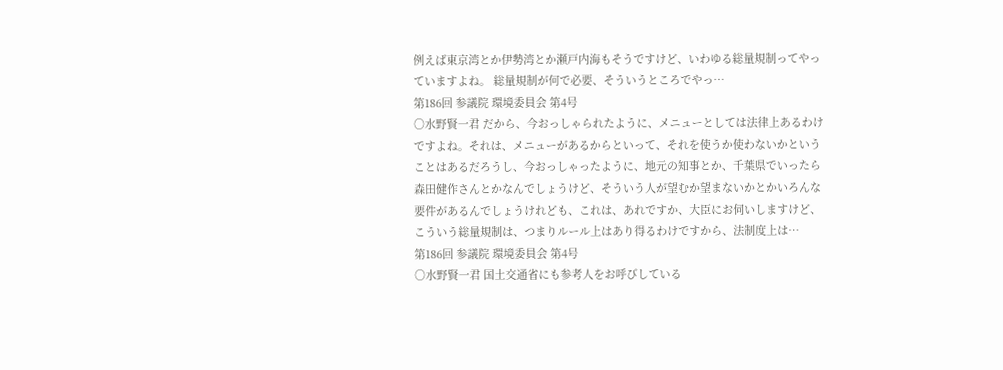例えば東京湾とか伊勢湾とか瀬戸内海もそうですけど、いわゆる総量規制ってやっていますよね。 総量規制が何で必要、そういうところでやっ…
第186回 参議院 環境委員会 第4号
○水野賢一君 だから、今おっしゃられたように、メニューとしては法律上あるわけですよね。それは、メニューがあるからといって、それを使うか使わないかということはあるだろうし、今おっしゃったように、地元の知事とか、千葉県でいったら森田健作さんとかなんでしょうけど、そういう人が望むか望まないかとかいろんな要件があるんでしょうけれども、これは、あれですか、大臣にお伺いしますけど、こういう総量規制は、つまりルール上はあり得るわけですから、法制度上は…
第186回 参議院 環境委員会 第4号
○水野賢一君 国土交通省にも参考人をお呼びしている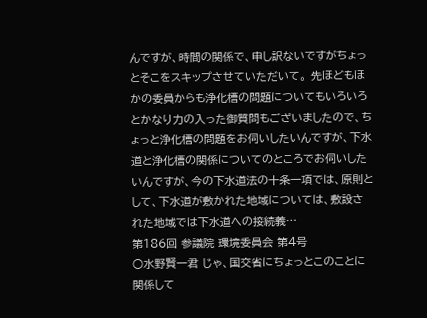んですが、時間の関係で、申し訳ないですがちょっとそこをスキップさせていただいて。 先ほどもほかの委員からも浄化槽の問題についてもいろいろとかなり力の入った御質問もございましたので、ちょっと浄化槽の問題をお伺いしたいんですが、下水道と浄化槽の関係についてのところでお伺いしたいんですが、今の下水道法の十条一項では、原則として、下水道が敷かれた地域については、敷設された地域では下水道への接続義…
第186回 参議院 環境委員会 第4号
○水野賢一君 じゃ、国交省にちょっとこのことに関係して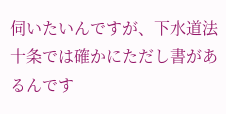伺いたいんですが、下水道法十条では確かにただし書があるんです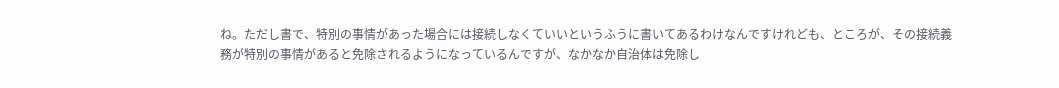ね。ただし書で、特別の事情があった場合には接続しなくていいというふうに書いてあるわけなんですけれども、ところが、その接続義務が特別の事情があると免除されるようになっているんですが、なかなか自治体は免除し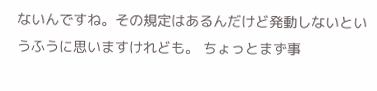ないんですね。その規定はあるんだけど発動しないというふうに思いますけれども。 ちょっとまず事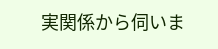実関係から伺いま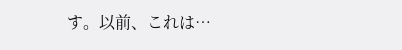す。以前、これは…